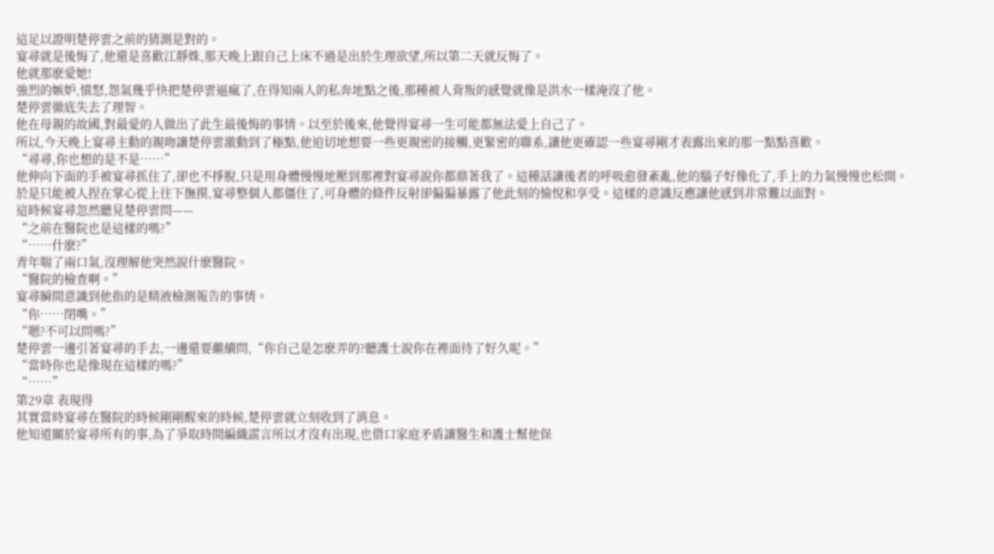這足以證明楚停雲之前的猜測是對的。
宴尋就是後悔了,他還是喜歡江靜姝,那天晚上跟自己上床不過是出於生理欲望,所以第二天就反悔了。
他就那麽愛她!
強烈的嫉妒,憤怒,怨氣幾乎快把楚停雲逼瘋了,在得知兩人的私奔地點之後,那種被人背叛的感覺就像是洪水一樣淹沒了他。
楚停雲徹底失去了理智。
他在母親的故國,對最愛的人做出了此生最後悔的事情。以至於後來,他覺得宴尋一生可能都無法愛上自己了。
所以,今天晚上宴尋主動的親吻讓楚停雲激動到了極點,他迫切地想要一些更親密的接觸,更緊密的聯系,讓他更確認一些宴尋剛才表露出來的那一點點喜歡。
“尋尋,你也想的是不是……”
他伸向下面的手被宴尋抓住了,卻也不掙脫,只是用身體慢慢地壓到那裡對宴尋說你都鼎著我了。這種話讓後者的呼吸愈發紊亂,他的腦子好像化了,手上的力氣慢慢也松開。
於是只能被人捏在掌心從上往下撫摸,宴尋整個人都僵住了,可身體的條件反射卻偏偏暴露了他此刻的愉悅和享受。這樣的意識反應讓他感到非常難以面對。
這時候宴尋忽然聽見楚停雲問——
“之前在醫院也是這樣的嗎?”
“……什麽?”
青年喘了兩口氣,沒理解他突然說什麽醫院。
“醫院的檢查啊。”
宴尋瞬間意識到他指的是精液檢測報告的事情。
“你……閉嘴。”
“嗯?不可以問嗎?”
楚停雲一邊引著宴尋的手去,一邊還要繼續問,“你自己是怎麽弄的?聽護士說你在裡面待了好久呢。”
“當時你也是像現在這樣的嗎?”
“……”
第29章 表現得
其實當時宴尋在醫院的時候剛剛醒來的時候,楚停雲就立刻收到了消息。
他知道關於宴尋所有的事,為了爭取時間編織謊言所以才沒有出現,也借口家庭矛盾讓醫生和護士幫他保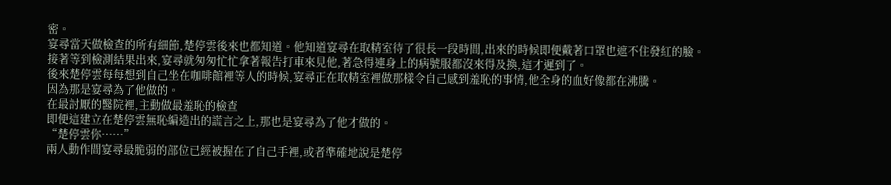密。
宴尋當天做檢查的所有細節,楚停雲後來也都知道。他知道宴尋在取精室待了很長一段時間,出來的時候即便戴著口罩也遮不住發紅的臉。
接著等到檢測結果出來,宴尋就匆匆忙忙拿著報告打車來見他,著急得連身上的病號服都沒來得及換,這才遲到了。
後來楚停雲每每想到自己坐在咖啡館裡等人的時候,宴尋正在取精室裡做那樣令自己感到羞恥的事情,他全身的血好像都在沸騰。
因為那是宴尋為了他做的。
在最討厭的醫院裡,主動做最羞恥的檢查
即便這建立在楚停雲無恥編造出的謊言之上,那也是宴尋為了他才做的。
“楚停雲你……”
兩人動作間宴尋最脆弱的部位已經被握在了自己手裡,或者準確地說是楚停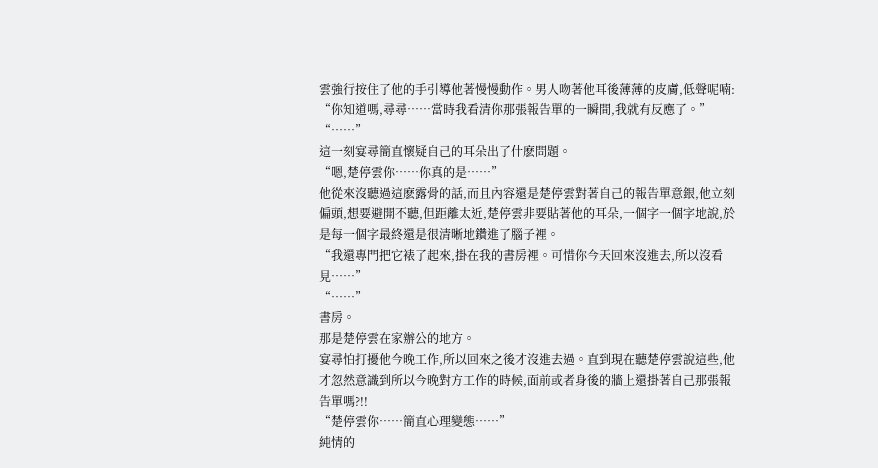雲強行按住了他的手引導他著慢慢動作。男人吻著他耳後薄薄的皮膚,低聲呢喃:
“你知道嗎,尋尋……當時我看清你那張報告單的一瞬間,我就有反應了。”
“……”
這一刻宴尋簡直懷疑自己的耳朵出了什麽問題。
“嗯,楚停雲你……你真的是……”
他從來沒聽過這麽露骨的話,而且內容還是楚停雲對著自己的報告單意銀,他立刻偏頭,想要避開不聽,但距離太近,楚停雲非要貼著他的耳朵,一個字一個字地說,於是每一個字最終還是很清晰地鑽進了腦子裡。
“我還專門把它裱了起來,掛在我的書房裡。可惜你今天回來沒進去,所以沒看見……”
“……”
書房。
那是楚停雲在家辦公的地方。
宴尋怕打擾他今晚工作,所以回來之後才沒進去過。直到現在聽楚停雲說這些,他才忽然意識到所以今晚對方工作的時候,面前或者身後的牆上還掛著自己那張報告單嗎?!!
“楚停雲你……簡直心理變態……”
純情的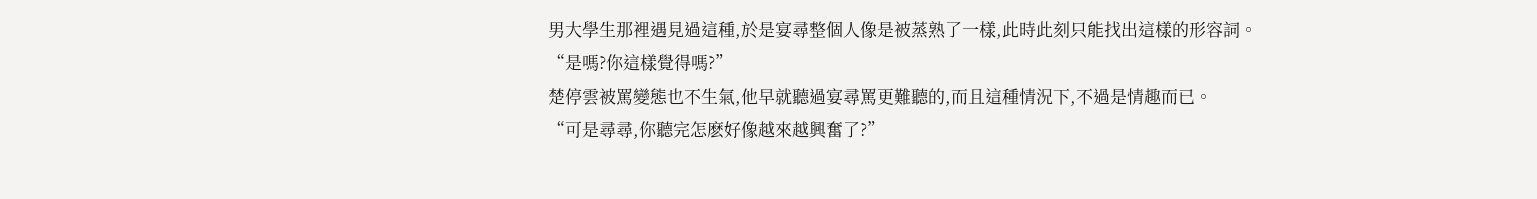男大學生那裡遇見過這種,於是宴尋整個人像是被蒸熟了一樣,此時此刻只能找出這樣的形容詞。
“是嗎?你這樣覺得嗎?”
楚停雲被罵變態也不生氣,他早就聽過宴尋罵更難聽的,而且這種情況下,不過是情趣而已。
“可是尋尋,你聽完怎麽好像越來越興奮了?”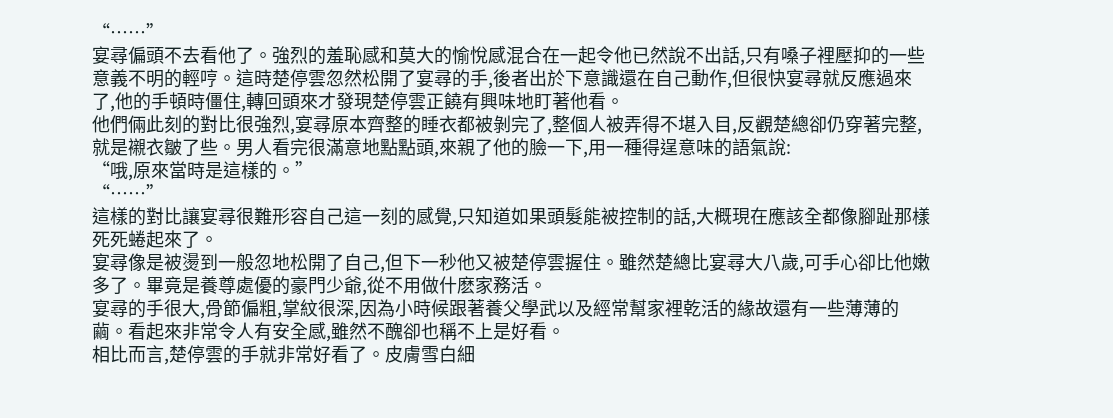“……”
宴尋偏頭不去看他了。強烈的羞恥感和莫大的愉悅感混合在一起令他已然說不出話,只有嗓子裡壓抑的一些意義不明的輕哼。這時楚停雲忽然松開了宴尋的手,後者出於下意識還在自己動作,但很快宴尋就反應過來了,他的手頓時僵住,轉回頭來才發現楚停雲正饒有興味地盯著他看。
他們倆此刻的對比很強烈,宴尋原本齊整的睡衣都被剝完了,整個人被弄得不堪入目,反觀楚總卻仍穿著完整,就是襯衣皺了些。男人看完很滿意地點點頭,來親了他的臉一下,用一種得逞意味的語氣說:
“哦,原來當時是這樣的。”
“……”
這樣的對比讓宴尋很難形容自己這一刻的感覺,只知道如果頭髮能被控制的話,大概現在應該全都像腳趾那樣死死蜷起來了。
宴尋像是被燙到一般忽地松開了自己,但下一秒他又被楚停雲握住。雖然楚總比宴尋大八歲,可手心卻比他嫩多了。畢竟是養尊處優的豪門少爺,從不用做什麽家務活。
宴尋的手很大,骨節偏粗,掌紋很深,因為小時候跟著養父學武以及經常幫家裡乾活的緣故還有一些薄薄的繭。看起來非常令人有安全感,雖然不醜卻也稱不上是好看。
相比而言,楚停雲的手就非常好看了。皮膚雪白細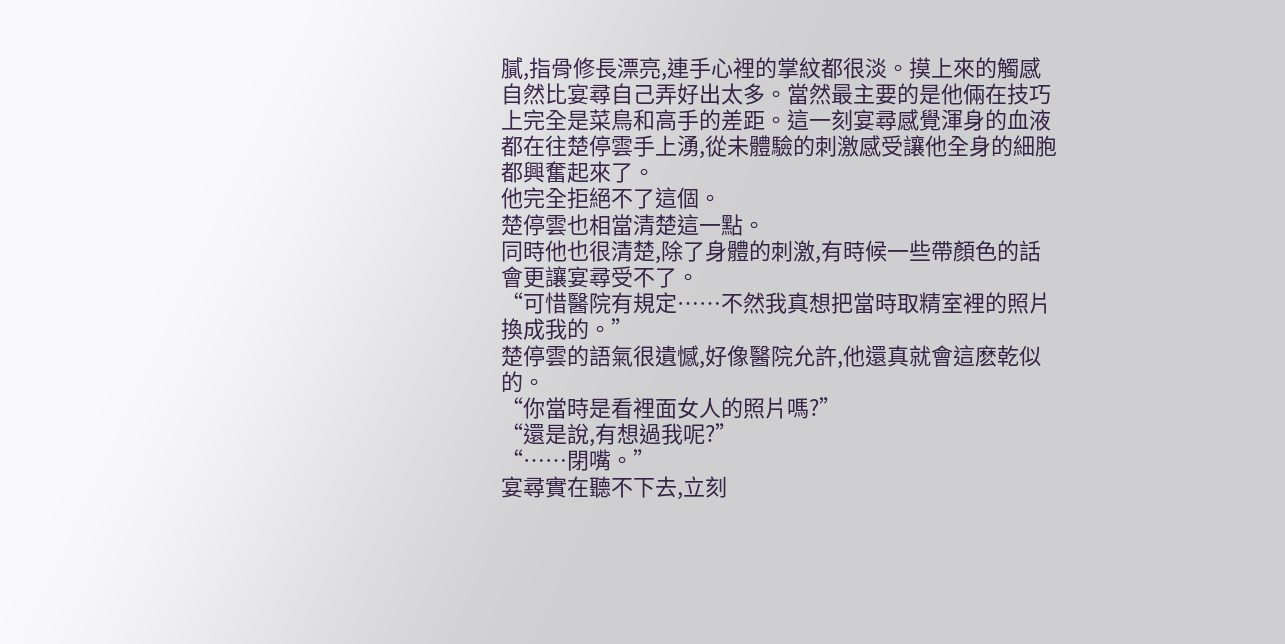膩,指骨修長漂亮,連手心裡的掌紋都很淡。摸上來的觸感自然比宴尋自己弄好出太多。當然最主要的是他倆在技巧上完全是菜鳥和高手的差距。這一刻宴尋感覺渾身的血液都在往楚停雲手上湧,從未體驗的刺激感受讓他全身的細胞都興奮起來了。
他完全拒絕不了這個。
楚停雲也相當清楚這一點。
同時他也很清楚,除了身體的刺激,有時候一些帶顏色的話會更讓宴尋受不了。
“可惜醫院有規定……不然我真想把當時取精室裡的照片換成我的。”
楚停雲的語氣很遺憾,好像醫院允許,他還真就會這麽乾似的。
“你當時是看裡面女人的照片嗎?”
“還是說,有想過我呢?”
“……閉嘴。”
宴尋實在聽不下去,立刻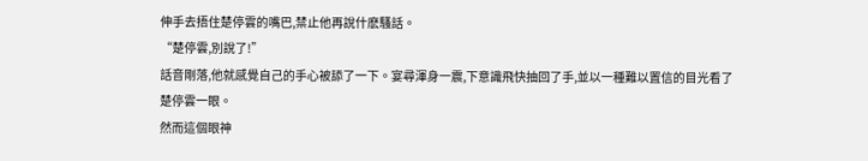伸手去捂住楚停雲的嘴巴,禁止他再說什麽騷話。
“楚停雲,別說了!”
話音剛落,他就感覺自己的手心被舔了一下。宴尋渾身一震,下意識飛快抽回了手,並以一種難以置信的目光看了楚停雲一眼。
然而這個眼神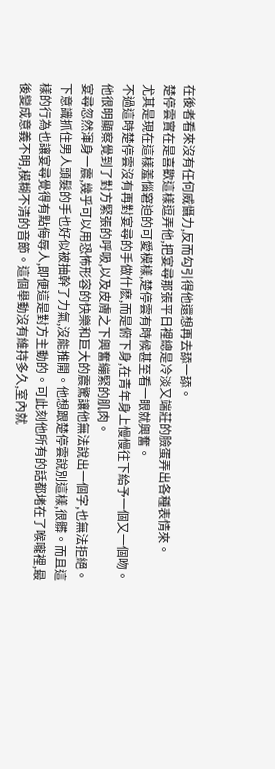在後者看來沒有任何威懾力,反而勾引得他還想再去舔一舔。
楚停雲實在是喜歡這樣逗弄他,把宴尋那張平日裡總是冷淡又端莊的臉蛋弄出各種表情來。
尤其是現在這樣羞惱窘迫的可愛模樣,楚停雲有時候甚至看一眼就興奮。
不過這時楚停雲沒有再對宴尋的手做什麽,而是俯下身,在青年身上慢慢往下給予一個又一個吻。他很明顯察覺到了對方緊張的呼吸,以及皮膚之下興奮繃緊的肌肉。
宴尋忽然渾身一震,幾乎可以用恐怖形容的快樂和巨大的震驚讓他無法說出一個字,也無法拒絕。下意識抓住男人頭髮的手也好似被抽幹了力氣,沒能推開。他想跟楚停雲說別這樣,很髒。而且這樣的行為也讓宴尋覺得有點侮辱人,即便這是對方主動的。可此刻他所有的話都堵在了喉嚨裡,最後變成意義不明,模糊不清的音節。這個舉動沒有維持多久,室內就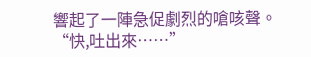響起了一陣急促劇烈的嗆咳聲。
“快,吐出來……”